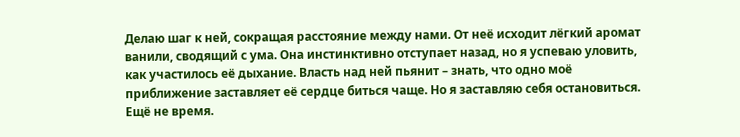Делаю шаг к ней, сокращая расстояние между нами. От неё исходит лёгкий аромат ванили, сводящий с ума. Она инстинктивно отступает назад, но я успеваю уловить, как участилось её дыхание. Власть над ней пьянит – знать, что одно моё приближение заставляет её сердце биться чаще. Но я заставляю себя остановиться. Ещё не время.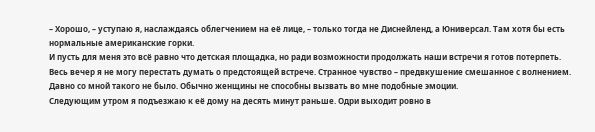– Хорошо, – уступаю я, наслаждаясь облегчением на её лице, – только тогда не Диснейленд, а Юниверсал. Там хотя бы есть нормальные американские горки.
И пусть для меня это всё равно что детская площадка, но ради возможности продолжать наши встречи я готов потерпеть.
Весь вечер я не могу перестать думать о предстоящей встрече. Странное чувство – предвкушение смешанное с волнением. Давно со мной такого не было. Обычно женщины не способны вызвать во мне подобные эмоции.
Следующим утром я подъезжаю к её дому на десять минут раньше. Одри выходит ровно в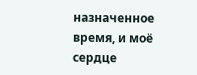назначенное время, и моё сердце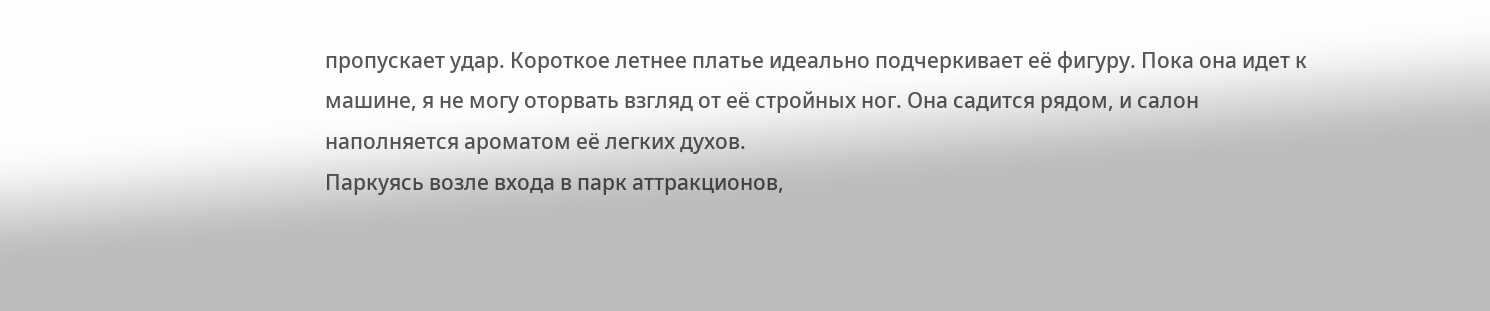пропускает удар. Короткое летнее платье идеально подчеркивает её фигуру. Пока она идет к машине, я не могу оторвать взгляд от её стройных ног. Она садится рядом, и салон наполняется ароматом её легких духов.
Паркуясь возле входа в парк аттракционов,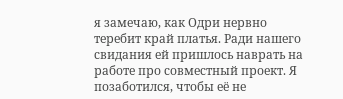я замечаю, как Одри нервно теребит край платья. Ради нашего свидания ей пришлось наврать на работе про совместный проект. Я позаботился, чтобы её не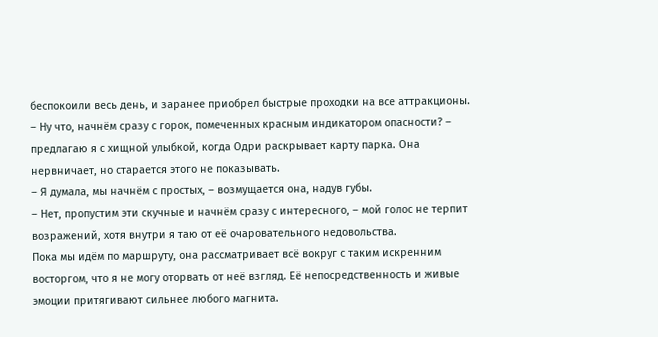беспокоили весь день, и заранее приобрел быстрые проходки на все аттракционы.
– Ну что, начнём сразу с горок, помеченных красным индикатором опасности? – предлагаю я с хищной улыбкой, когда Одри раскрывает карту парка. Она нервничает, но старается этого не показывать.
– Я думала, мы начнём с простых, – возмущается она, надув губы.
– Нет, пропустим эти скучные и начнём сразу с интересного, – мой голос не терпит возражений, хотя внутри я таю от её очаровательного недовольства.
Пока мы идём по маршруту, она рассматривает всё вокруг с таким искренним восторгом, что я не могу оторвать от неё взгляд. Её непосредственность и живые эмоции притягивают сильнее любого магнита.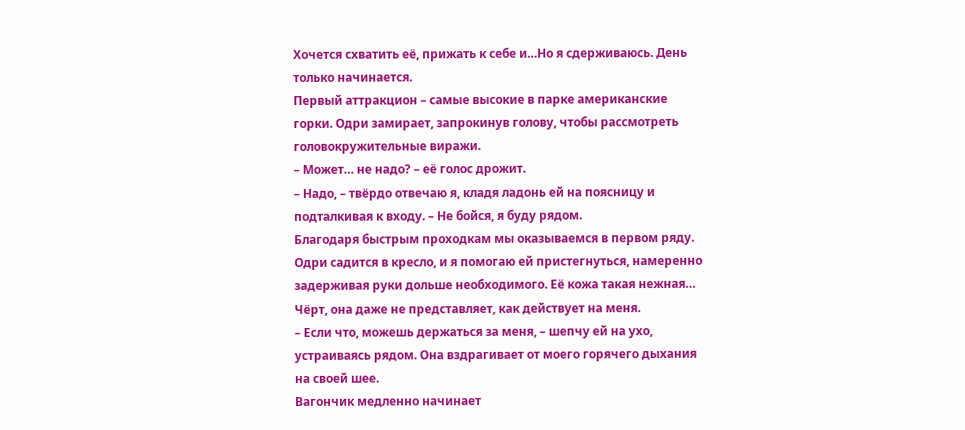Хочется схватить её, прижать к себе и…Но я сдерживаюсь. День только начинается.
Первый аттракцион – самые высокие в парке американские горки. Одри замирает, запрокинув голову, чтобы рассмотреть головокружительные виражи.
– Может… не надо? – её голос дрожит.
– Надо, – твёрдо отвечаю я, кладя ладонь ей на поясницу и подталкивая к входу. – Не бойся, я буду рядом.
Благодаря быстрым проходкам мы оказываемся в первом ряду. Одри садится в кресло, и я помогаю ей пристегнуться, намеренно задерживая руки дольше необходимого. Её кожа такая нежная… Чёрт, она даже не представляет, как действует на меня.
– Если что, можешь держаться за меня, – шепчу ей на ухо, устраиваясь рядом. Она вздрагивает от моего горячего дыхания на своей шее.
Вагончик медленно начинает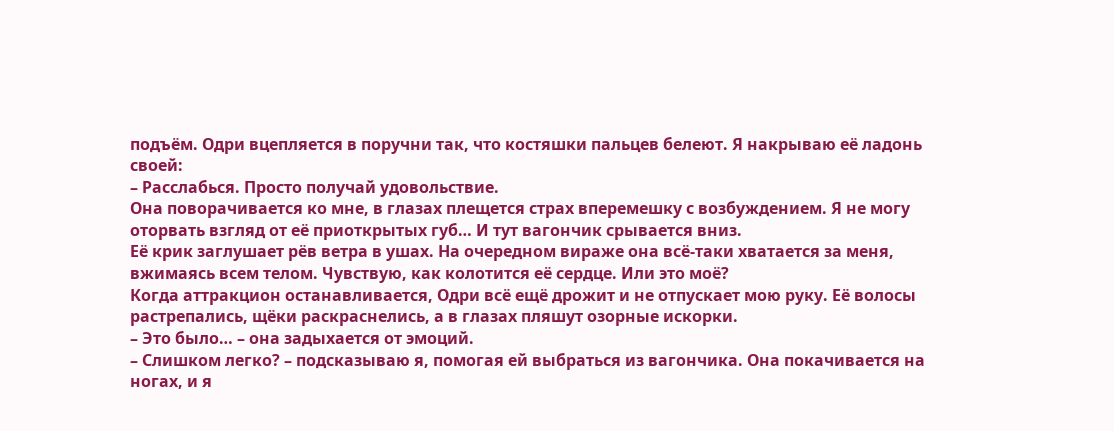подъём. Одри вцепляется в поручни так, что костяшки пальцев белеют. Я накрываю её ладонь своей:
– Расслабься. Просто получай удовольствие.
Она поворачивается ко мне, в глазах плещется страх вперемешку с возбуждением. Я не могу оторвать взгляд от её приоткрытых губ… И тут вагончик срывается вниз.
Её крик заглушает рёв ветра в ушах. На очередном вираже она всё-таки хватается за меня, вжимаясь всем телом. Чувствую, как колотится её сердце. Или это моё?
Когда аттракцион останавливается, Одри всё ещё дрожит и не отпускает мою руку. Её волосы растрепались, щёки раскраснелись, а в глазах пляшут озорные искорки.
– Это было… – она задыхается от эмоций.
– Слишком легко? – подсказываю я, помогая ей выбраться из вагончика. Она покачивается на ногах, и я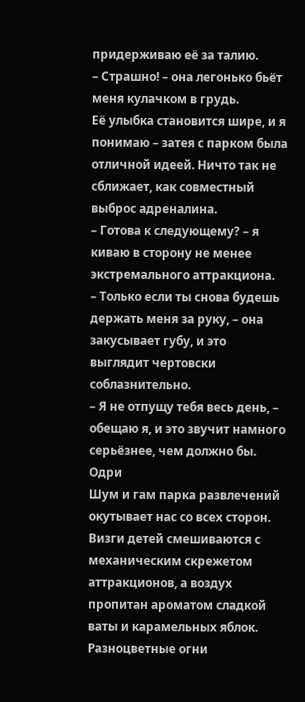придерживаю её за талию.
– Страшно! – она легонько бьёт меня кулачком в грудь.
Её улыбка становится шире, и я понимаю – затея с парком была отличной идеей. Ничто так не сближает, как совместный выброс адреналина.
– Готова к следующему? – я киваю в сторону не менее экстремального аттракциона.
– Только если ты снова будешь держать меня за руку, – она закусывает губу, и это выглядит чертовски соблазнительно.
– Я не отпущу тебя весь день, – обещаю я, и это звучит намного серьёзнее, чем должно бы.
Одри
Шум и гам парка развлечений окутывает нас со всех сторон. Визги детей смешиваются с механическим скрежетом аттракционов, а воздух пропитан ароматом сладкой ваты и карамельных яблок. Разноцветные огни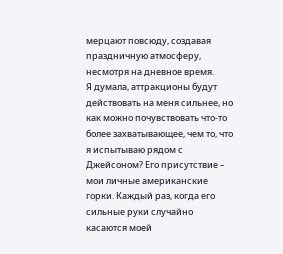мерцают повсюду, создавая праздничную атмосферу, несмотря на дневное время.
Я думала, аттракционы будут действовать на меня сильнее, но как можно почувствовать что-то более захватывающее, чем то, что я испытываю рядом с Джейсоном? Его присутствие – мои личные американские горки. Каждый раз, когда его сильные руки случайно касаются моей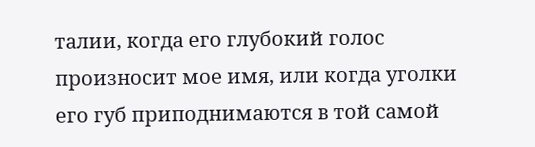талии, когда его глубокий голос произносит мое имя, или когда уголки его губ приподнимаются в той самой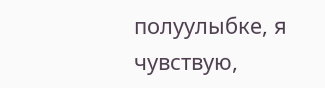полуулыбке, я чувствую,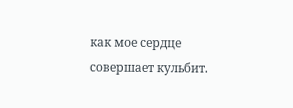как мое сердце совершает кульбит.